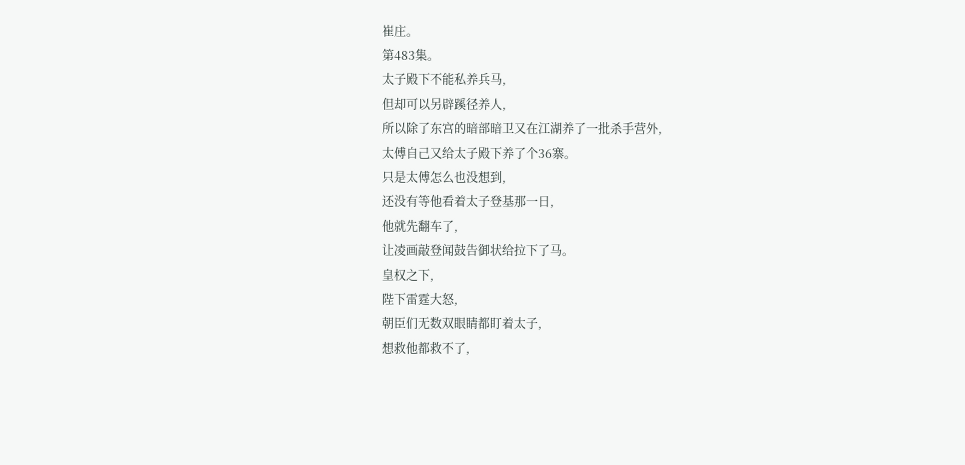崔庄。
第483集。
太子殿下不能私养兵马,
但却可以另辟蹊径养人,
所以除了东宫的暗部暗卫又在江湖养了一批杀手营外,
太傅自己又给太子殿下养了个36寨。
只是太傅怎么也没想到,
还没有等他看着太子登基那一日,
他就先翻车了,
让凌画敲登闻鼓告御状给拉下了马。
皇权之下,
陛下雷霆大怒,
朝臣们无数双眼睛都盯着太子,
想救他都救不了,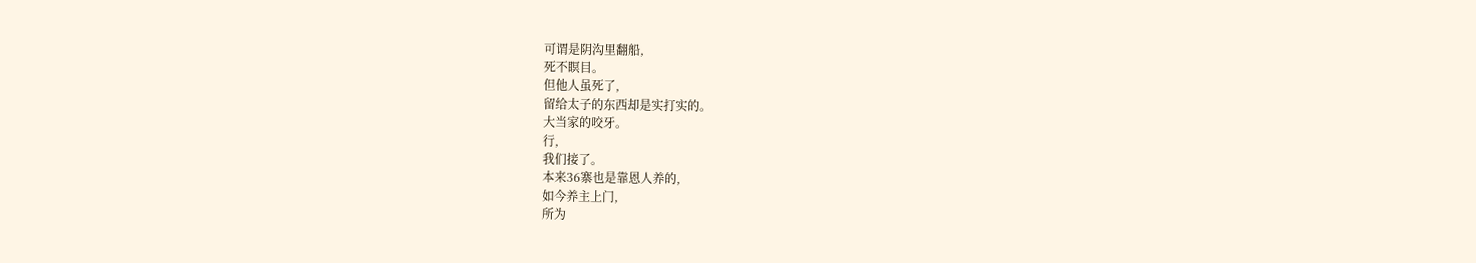可谓是阴沟里翻船,
死不瞑目。
但他人虽死了,
留给太子的东西却是实打实的。
大当家的咬牙。
行,
我们接了。
本来36寨也是靠恩人养的,
如今养主上门,
所为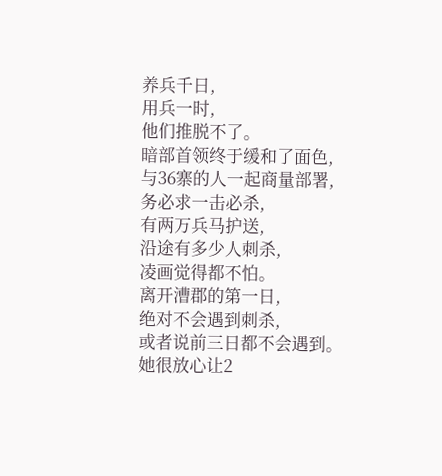养兵千日,
用兵一时,
他们推脱不了。
暗部首领终于缓和了面色,
与36寨的人一起商量部署,
务必求一击必杀,
有两万兵马护送,
沿途有多少人刺杀,
凌画觉得都不怕。
离开漕郡的第一日,
绝对不会遇到刺杀,
或者说前三日都不会遇到。
她很放心让2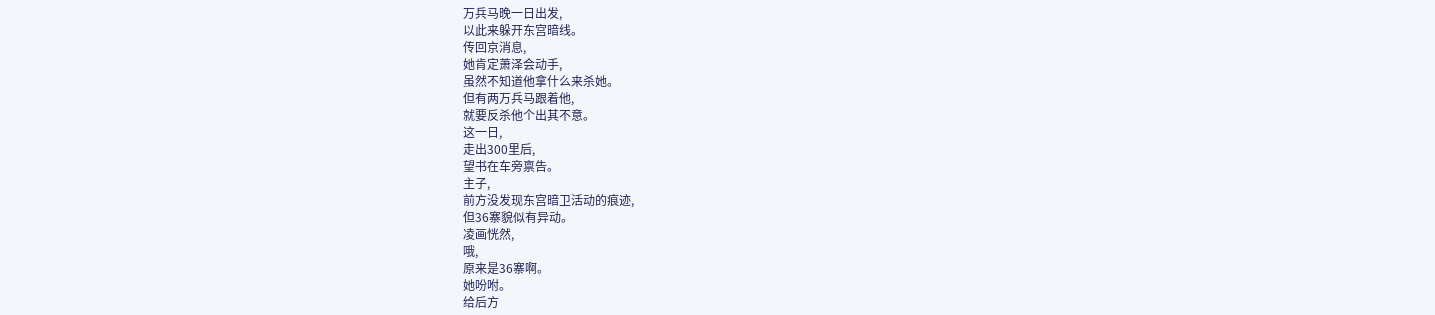万兵马晚一日出发,
以此来躲开东宫暗线。
传回京消息,
她肯定萧泽会动手,
虽然不知道他拿什么来杀她。
但有两万兵马跟着他,
就要反杀他个出其不意。
这一日,
走出300里后,
望书在车旁禀告。
主子,
前方没发现东宫暗卫活动的痕迹,
但36寨貌似有异动。
凌画恍然,
哦,
原来是36寨啊。
她吩咐。
给后方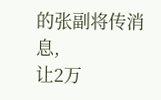的张副将传消息,
让2万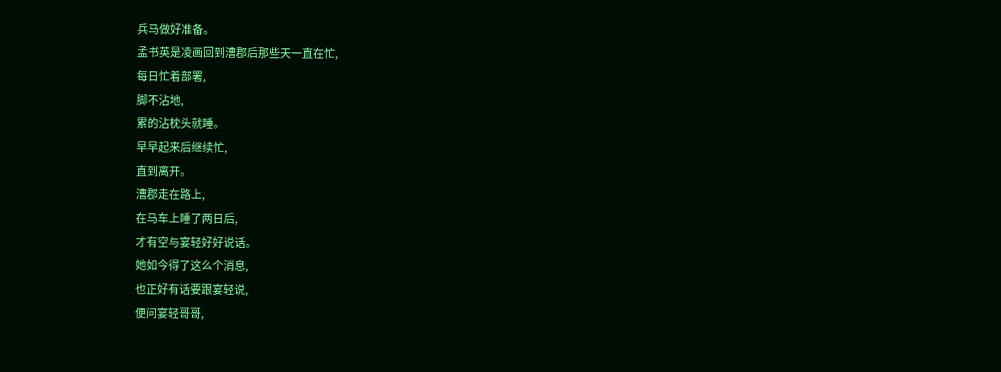兵马做好准备。
孟书英是凌画回到漕郡后那些天一直在忙,
每日忙着部署,
脚不沾地,
累的沾枕头就睡。
早早起来后继续忙,
直到离开。
漕郡走在路上,
在马车上睡了两日后,
才有空与宴轻好好说话。
她如今得了这么个消息,
也正好有话要跟宴轻说,
便问宴轻哥哥,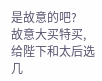是故意的吧?
故意大买特买,
给陛下和太后选几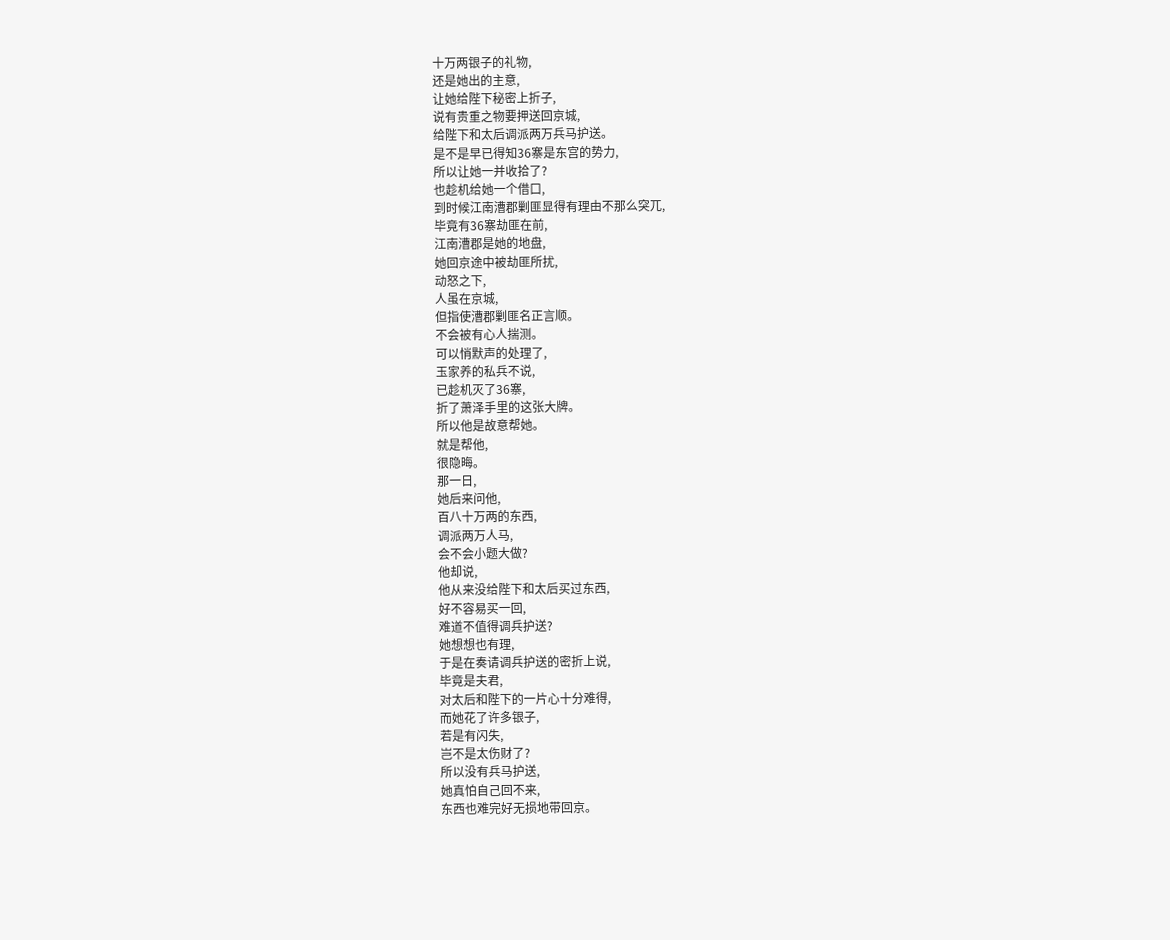十万两银子的礼物,
还是她出的主意,
让她给陛下秘密上折子,
说有贵重之物要押送回京城,
给陛下和太后调派两万兵马护送。
是不是早已得知36寨是东宫的势力,
所以让她一并收拾了?
也趁机给她一个借口,
到时候江南漕郡剿匪显得有理由不那么突兀,
毕竟有36寨劫匪在前,
江南漕郡是她的地盘,
她回京途中被劫匪所扰,
动怒之下,
人虽在京城,
但指使漕郡剿匪名正言顺。
不会被有心人揣测。
可以悄默声的处理了,
玉家养的私兵不说,
已趁机灭了36寨,
折了萧泽手里的这张大牌。
所以他是故意帮她。
就是帮他,
很隐晦。
那一日,
她后来问他,
百八十万两的东西,
调派两万人马,
会不会小题大做?
他却说,
他从来没给陛下和太后买过东西,
好不容易买一回,
难道不值得调兵护送?
她想想也有理,
于是在奏请调兵护送的密折上说,
毕竟是夫君,
对太后和陛下的一片心十分难得,
而她花了许多银子,
若是有闪失,
岂不是太伤财了?
所以没有兵马护送,
她真怕自己回不来,
东西也难完好无损地带回京。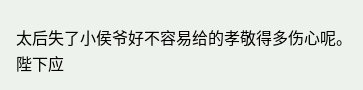太后失了小侯爷好不容易给的孝敬得多伤心呢。
陛下应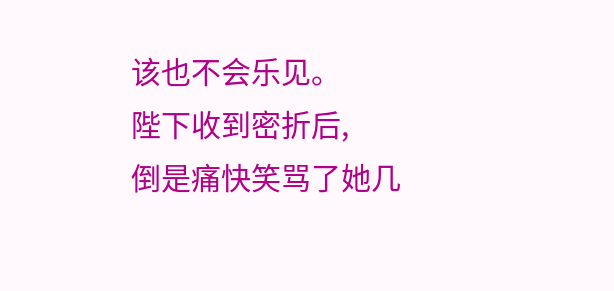该也不会乐见。
陛下收到密折后,
倒是痛快笑骂了她几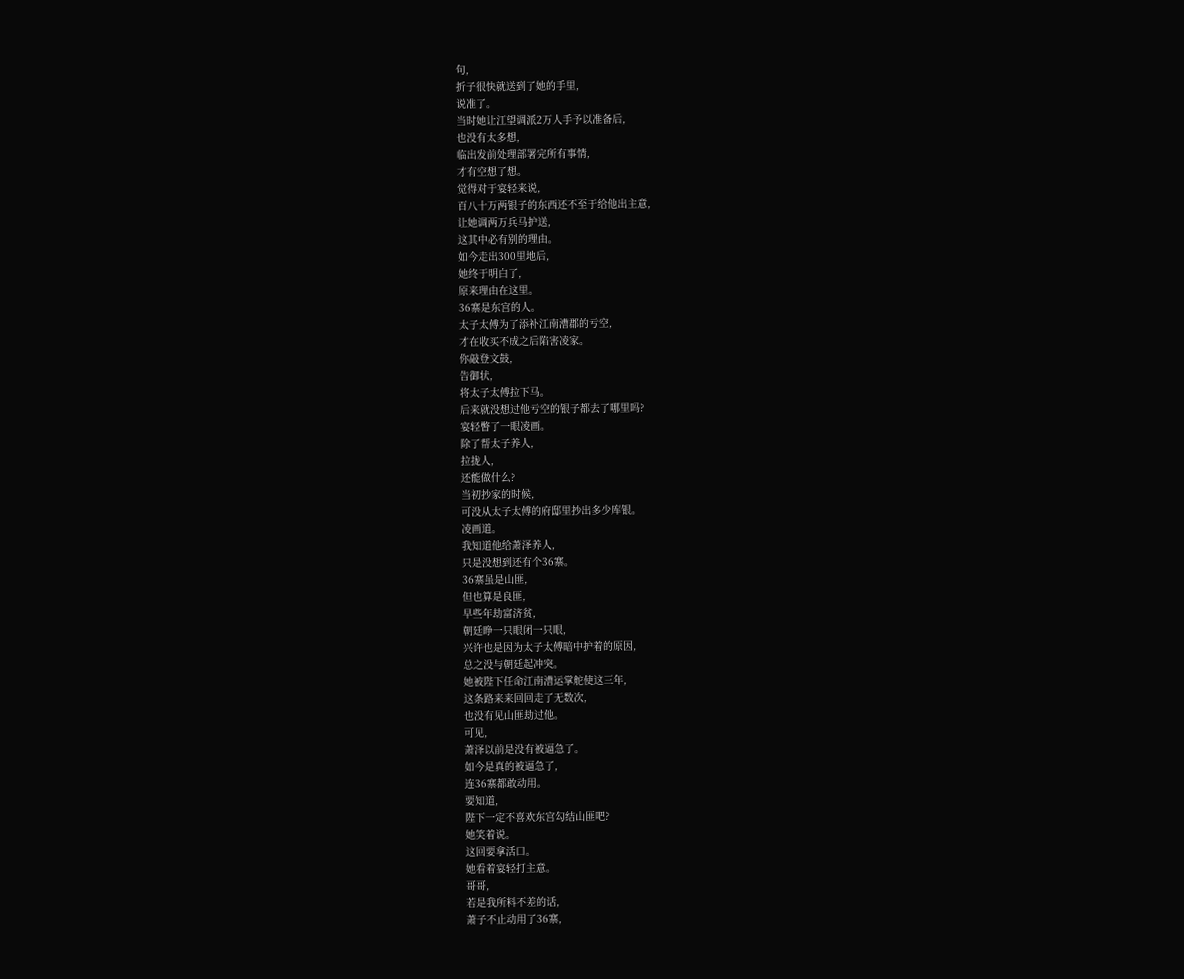句,
折子很快就送到了她的手里,
说准了。
当时她让江望调派2万人手予以准备后,
也没有太多想,
临出发前处理部署完所有事情,
才有空想了想。
觉得对于宴轻来说,
百八十万两银子的东西还不至于给他出主意,
让她调两万兵马护送,
这其中必有别的理由。
如今走出300里地后,
她终于明白了,
原来理由在这里。
36寨是东宫的人。
太子太傅为了添补江南漕郡的亏空,
才在收买不成之后陷害凌家。
你敲登文鼓,
告御状,
将太子太傅拉下马。
后来就没想过他亏空的银子都去了哪里吗?
宴轻瞥了一眼凌画。
除了帮太子养人,
拉拢人,
还能做什么?
当初抄家的时候,
可没从太子太傅的府邸里抄出多少库银。
凌画道。
我知道他给萧泽养人,
只是没想到还有个36寨。
36寨虽是山匪,
但也算是良匪,
早些年劫富济贫,
朝廷睁一只眼闭一只眼,
兴许也是因为太子太傅暗中护着的原因,
总之没与朝廷起冲突。
她被陛下任命江南漕运掌舵使这三年,
这条路来来回回走了无数次,
也没有见山匪劫过他。
可见,
萧泽以前是没有被逼急了。
如今是真的被逼急了,
连36寨都敢动用。
要知道,
陛下一定不喜欢东宫勾结山匪吧?
她笑着说。
这回要拿活口。
她看着宴轻打主意。
哥哥,
若是我所料不差的话,
萧子不止动用了36寨,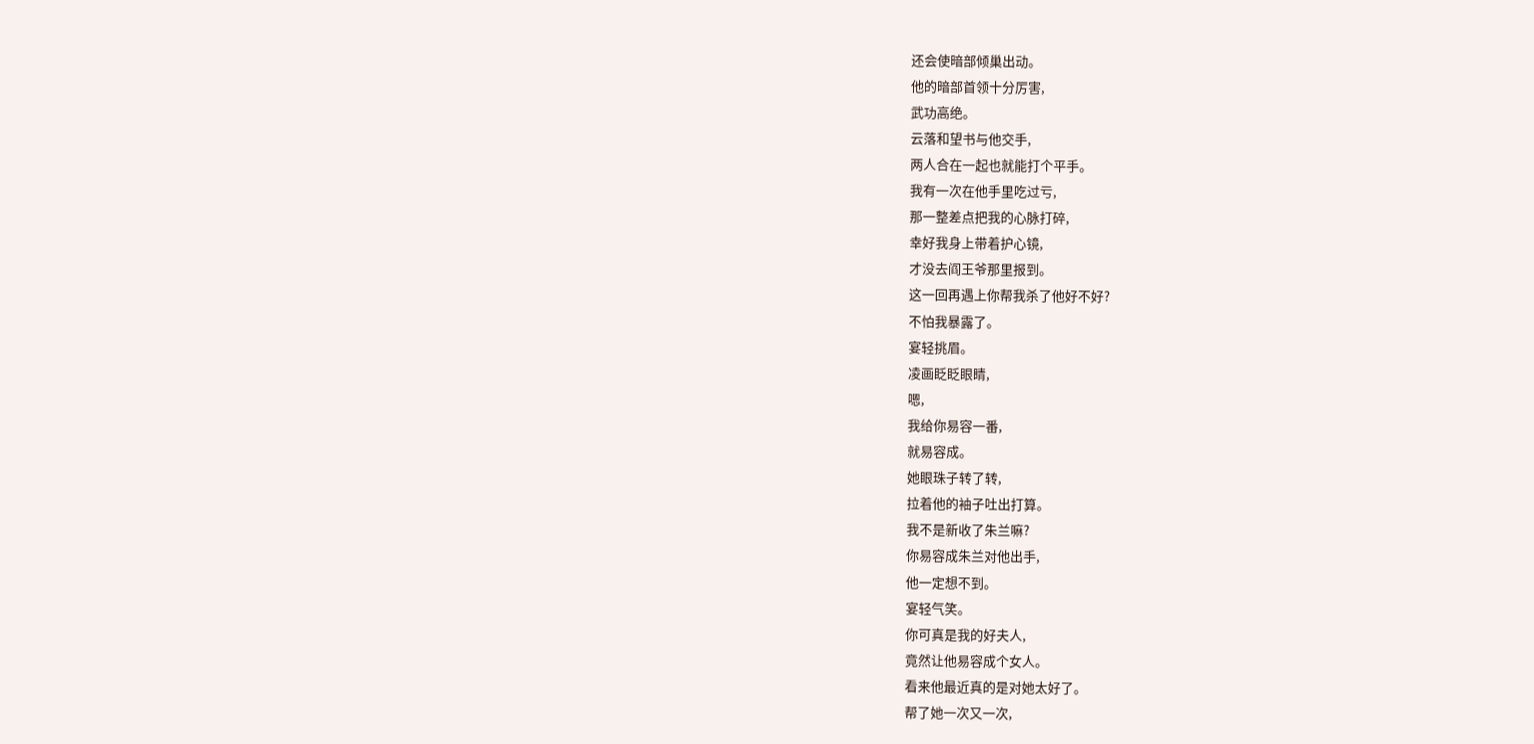还会使暗部倾巢出动。
他的暗部首领十分厉害,
武功高绝。
云落和望书与他交手,
两人合在一起也就能打个平手。
我有一次在他手里吃过亏,
那一整差点把我的心脉打碎,
幸好我身上带着护心镜,
才没去阎王爷那里报到。
这一回再遇上你帮我杀了他好不好?
不怕我暴露了。
宴轻挑眉。
凌画眨眨眼睛,
嗯,
我给你易容一番,
就易容成。
她眼珠子转了转,
拉着他的袖子吐出打算。
我不是新收了朱兰嘛?
你易容成朱兰对他出手,
他一定想不到。
宴轻气笑。
你可真是我的好夫人,
竟然让他易容成个女人。
看来他最近真的是对她太好了。
帮了她一次又一次,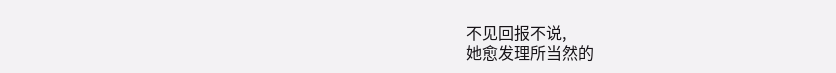不见回报不说,
她愈发理所当然的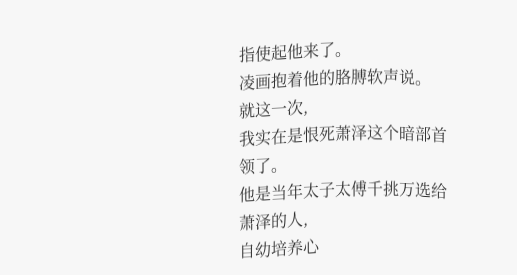指使起他来了。
凌画抱着他的胳膊软声说。
就这一次,
我实在是恨死萧泽这个暗部首领了。
他是当年太子太傅千挑万选给萧泽的人,
自幼培养心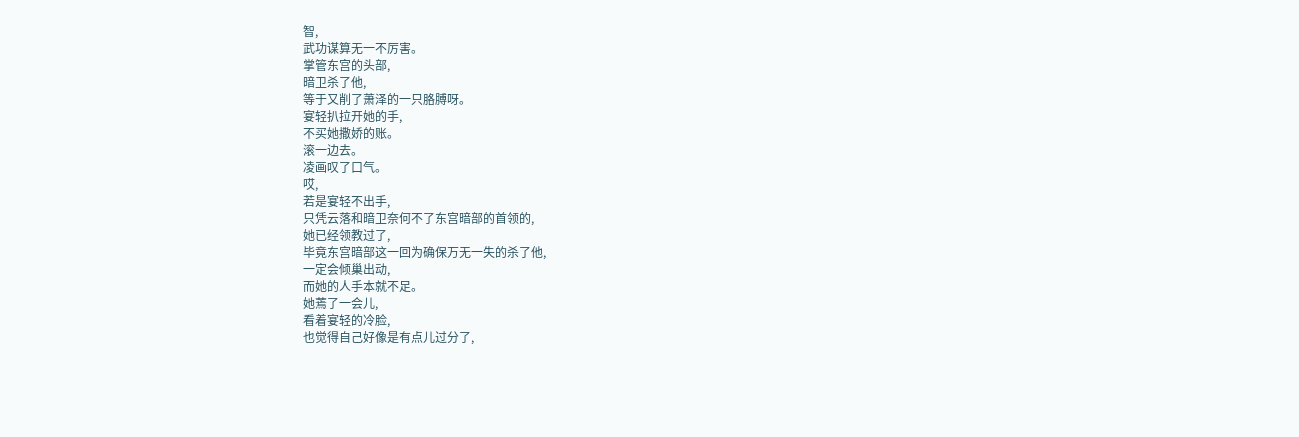智,
武功谋算无一不厉害。
掌管东宫的头部,
暗卫杀了他,
等于又削了萧泽的一只胳膊呀。
宴轻扒拉开她的手,
不买她撒娇的账。
滚一边去。
凌画叹了口气。
哎,
若是宴轻不出手,
只凭云落和暗卫奈何不了东宫暗部的首领的,
她已经领教过了,
毕竟东宫暗部这一回为确保万无一失的杀了他,
一定会倾巢出动,
而她的人手本就不足。
她蔫了一会儿,
看着宴轻的冷脸,
也觉得自己好像是有点儿过分了,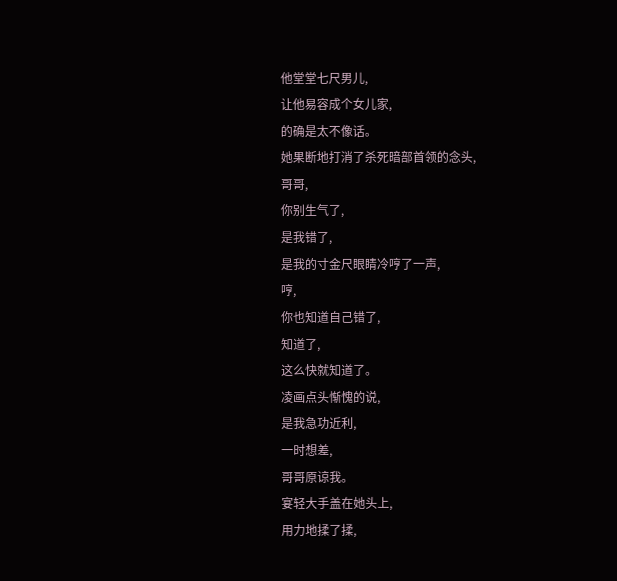他堂堂七尺男儿,
让他易容成个女儿家,
的确是太不像话。
她果断地打消了杀死暗部首领的念头,
哥哥,
你别生气了,
是我错了,
是我的寸金尺眼睛冷哼了一声,
哼,
你也知道自己错了,
知道了,
这么快就知道了。
凌画点头惭愧的说,
是我急功近利,
一时想差,
哥哥原谅我。
宴轻大手盖在她头上,
用力地揉了揉,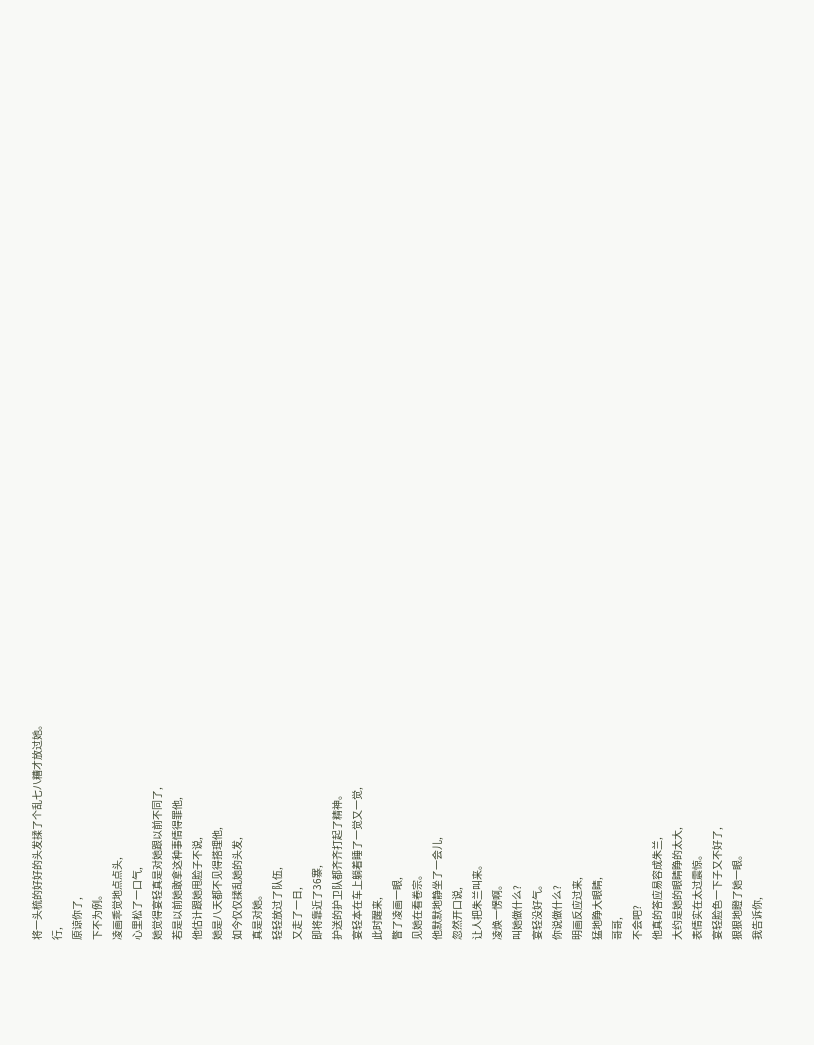将一头梳的好好的头发揉了个乱七八糟才放过她。
行,
原谅你了,
下不为例。
凌画乖觉地点点头,
心里松了一口气,
她觉得宴轻真是对她跟以前不同了,
若是以前她敢拿这种事情得罪他,
他估计跟她甩脸子不说,
她是八天都不见得搭理他,
如今仅仅揉乱她的头发,
真是对她。
轻轻放过了队伍,
又走了一日,
即将靠近了36寨,
护送的护卫队都齐齐打起了精神。
宴轻本在车上躺着睡了一觉又一觉,
此时醒来,
瞥了凌画一眼,
见她在看卷宗。
他默默地静坐了一会儿,
忽然开口说,
让人把朱兰叫来。
凌焕一愣啊。
叫她做什么?
宴轻没好气。
你说做什么?
明画反应过来,
猛地睁大眼睛,
哥哥,
不会吧?
他真的答应易容成朱兰,
大约是她的眼睛睁的太大,
表情实在太过震惊。
宴轻脸色一下子又不好了,
狠狠地瞪了她一眼。
我告诉你,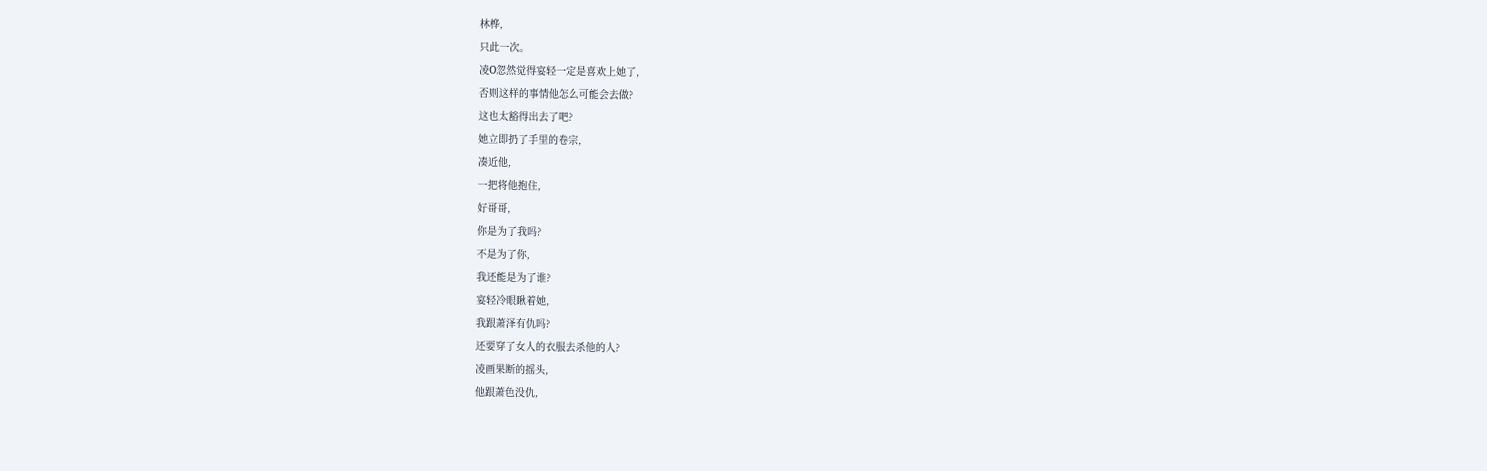林桦,
只此一次。
凌O忽然觉得宴轻一定是喜欢上她了,
否则这样的事情他怎么可能会去做?
这也太豁得出去了吧?
她立即扔了手里的卷宗,
凑近他,
一把将他抱住,
好哥哥,
你是为了我吗?
不是为了你,
我还能是为了谁?
宴轻冷眼瞅着她,
我跟萧泽有仇吗?
还要穿了女人的衣服去杀他的人?
凌画果断的摇头,
他跟萧色没仇,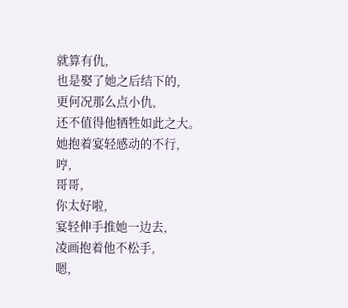就算有仇,
也是娶了她之后结下的,
更何况那么点小仇,
还不值得他牺牲如此之大。
她抱着宴轻感动的不行,
哼,
哥哥,
你太好啦,
宴轻伸手推她一边去,
凌画抱着他不松手,
嗯,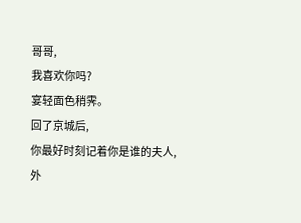哥哥,
我喜欢你吗?
宴轻面色稍霁。
回了京城后,
你最好时刻记着你是谁的夫人,
外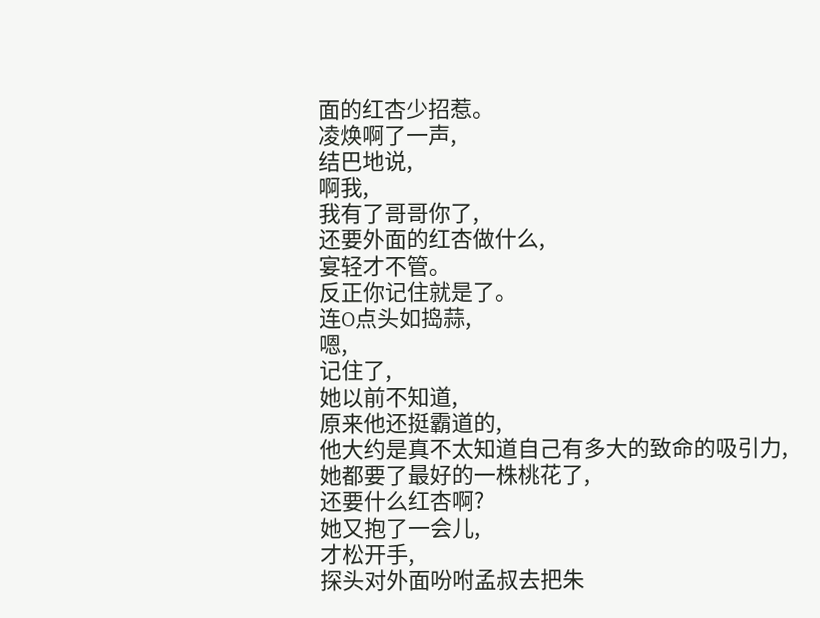面的红杏少招惹。
凌焕啊了一声,
结巴地说,
啊我,
我有了哥哥你了,
还要外面的红杏做什么,
宴轻才不管。
反正你记住就是了。
连O点头如捣蒜,
嗯,
记住了,
她以前不知道,
原来他还挺霸道的,
他大约是真不太知道自己有多大的致命的吸引力,
她都要了最好的一株桃花了,
还要什么红杏啊?
她又抱了一会儿,
才松开手,
探头对外面吩咐孟叔去把朱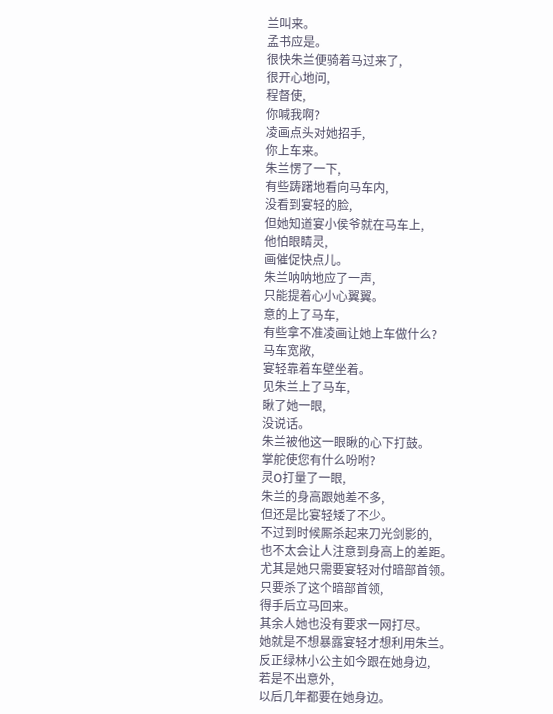兰叫来。
孟书应是。
很快朱兰便骑着马过来了,
很开心地问,
程督使,
你喊我啊?
凌画点头对她招手,
你上车来。
朱兰愣了一下,
有些踌躇地看向马车内,
没看到宴轻的脸,
但她知道宴小侯爷就在马车上,
他怕眼睛灵,
画催促快点儿。
朱兰呐呐地应了一声,
只能提着心小心翼翼。
意的上了马车,
有些拿不准凌画让她上车做什么?
马车宽敞,
宴轻靠着车壁坐着。
见朱兰上了马车,
瞅了她一眼,
没说话。
朱兰被他这一眼瞅的心下打鼓。
掌舵使您有什么吩咐?
灵O打量了一眼,
朱兰的身高跟她差不多,
但还是比宴轻矮了不少。
不过到时候厮杀起来刀光剑影的,
也不太会让人注意到身高上的差距。
尤其是她只需要宴轻对付暗部首领。
只要杀了这个暗部首领,
得手后立马回来。
其余人她也没有要求一网打尽。
她就是不想暴露宴轻才想利用朱兰。
反正绿林小公主如今跟在她身边,
若是不出意外,
以后几年都要在她身边。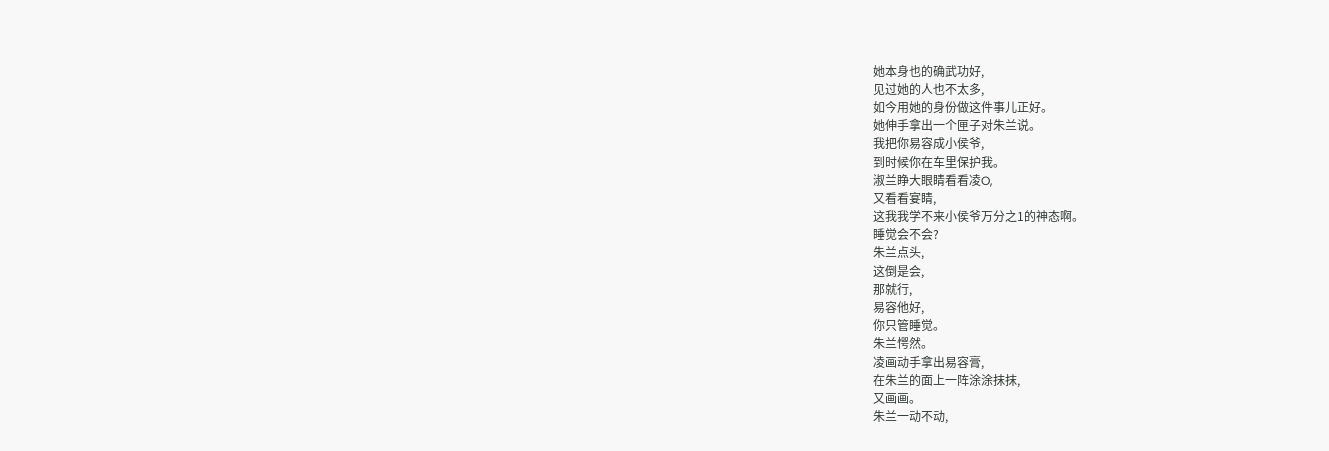她本身也的确武功好,
见过她的人也不太多,
如今用她的身份做这件事儿正好。
她伸手拿出一个匣子对朱兰说。
我把你易容成小侯爷,
到时候你在车里保护我。
淑兰睁大眼睛看看凌O,
又看看宴睛,
这我我学不来小侯爷万分之1的神态啊。
睡觉会不会?
朱兰点头,
这倒是会,
那就行,
易容他好,
你只管睡觉。
朱兰愕然。
凌画动手拿出易容膏,
在朱兰的面上一阵涂涂抹抹,
又画画。
朱兰一动不动,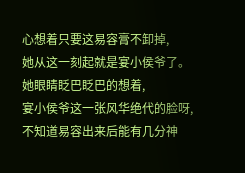心想着只要这易容膏不卸掉,
她从这一刻起就是宴小侯爷了。
她眼睛眨巴眨巴的想着,
宴小侯爷这一张风华绝代的脸呀,
不知道易容出来后能有几分神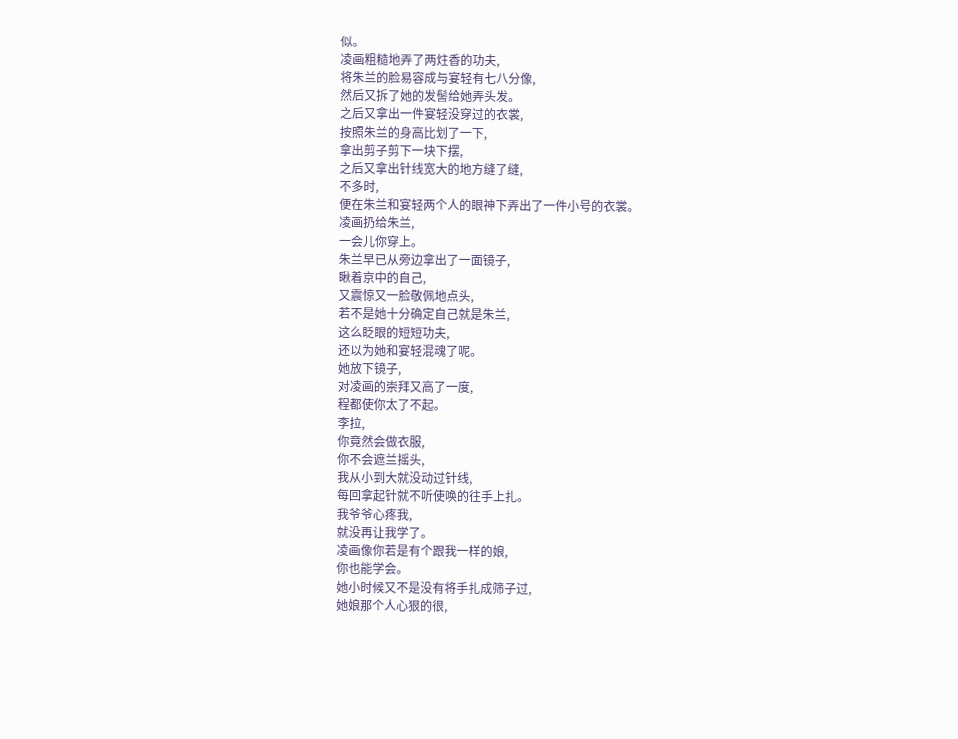似。
凌画粗糙地弄了两炷香的功夫,
将朱兰的脸易容成与宴轻有七八分像,
然后又拆了她的发髻给她弄头发。
之后又拿出一件宴轻没穿过的衣裳,
按照朱兰的身高比划了一下,
拿出剪子剪下一块下摆,
之后又拿出针线宽大的地方缝了缝,
不多时,
便在朱兰和宴轻两个人的眼神下弄出了一件小号的衣裳。
凌画扔给朱兰,
一会儿你穿上。
朱兰早已从旁边拿出了一面镜子,
瞅着京中的自己,
又震惊又一脸敬佩地点头,
若不是她十分确定自己就是朱兰,
这么眨眼的短短功夫,
还以为她和宴轻混魂了呢。
她放下镜子,
对凌画的崇拜又高了一度,
程都使你太了不起。
李拉,
你竟然会做衣服,
你不会遮兰摇头,
我从小到大就没动过针线,
每回拿起针就不听使唤的往手上扎。
我爷爷心疼我,
就没再让我学了。
凌画像你若是有个跟我一样的娘,
你也能学会。
她小时候又不是没有将手扎成筛子过,
她娘那个人心狠的很,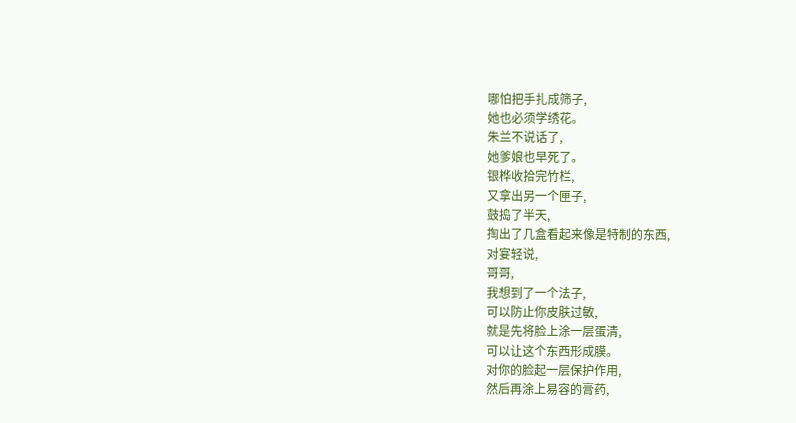哪怕把手扎成筛子,
她也必须学绣花。
朱兰不说话了,
她爹娘也早死了。
银桦收拾完竹栏,
又拿出另一个匣子,
鼓捣了半天,
掏出了几盒看起来像是特制的东西,
对宴轻说,
哥哥,
我想到了一个法子,
可以防止你皮肤过敏,
就是先将脸上涂一层蛋清,
可以让这个东西形成膜。
对你的脸起一层保护作用,
然后再涂上易容的膏药,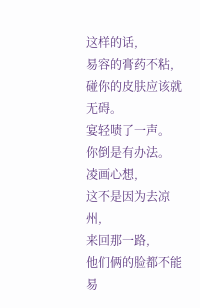这样的话,
易容的膏药不粘,
碰你的皮肤应该就无碍。
宴轻啧了一声。
你倒是有办法。
凌画心想,
这不是因为去凉州,
来回那一路,
他们俩的脸都不能易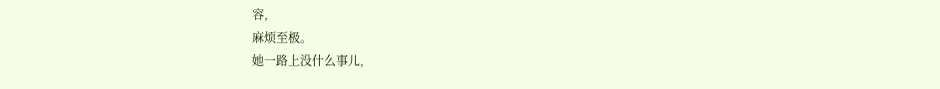容,
麻烦至极。
她一路上没什么事儿,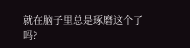就在脑子里总是琢磨这个了吗?